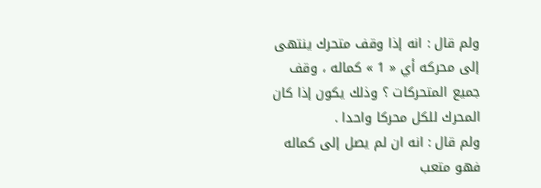ولم قال : انه إذا وقف متحرك ينتهى إلى محركه أي « 1 » كماله ، وقف جميع المتحركات ؟ وذلك يكون إذا كان المحرك للكل محركا واحدا .
ولم قال : انه ان لم يصل إلى كماله فهو متعب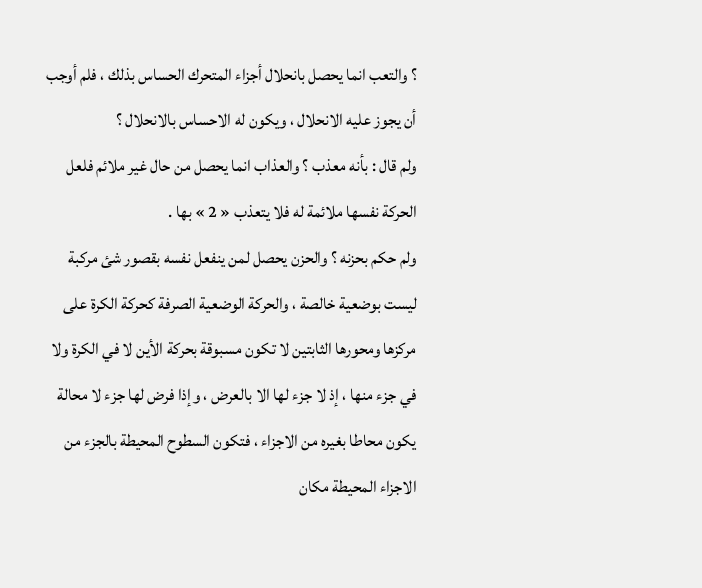؟ والتعب انما يحصل بانحلال أجزاء المتحرك الحساس بذلك ، فلم أوجب أن يجوز عليه الانحلال ، ويكون له الاحساس بالانحلال ؟
ولم قال : بأنه معذب ؟ والعذاب انما يحصل من حال غير ملائم فلعل الحركة نفسها ملائمة له فلا يتعذب « 2 » بها .
ولم حكم بحزنه ؟ والحزن يحصل لمن ينفعل نفسه بقصور شئ مركبة ليست بوضعية خالصة ، والحركة الوضعية الصرفة كحركة الكرة على مركزها ومحورها الثابتين لا تكون مسبوقة بحركة الأين لا في الكرة ولا في جزء منها ، إذ لا جزء لها الا بالعرض ، وإذا فرض لها جزء لا محالة يكون محاطا بغيره من الاجزاء ، فتكون السطوح المحيطة بالجزء من الاجزاء المحيطة مكان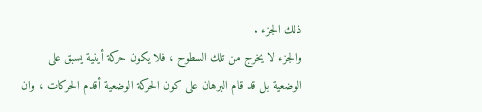ذلك الجزء .
والجزء لا يخرج من تلك السطوح ، فلا يكون حركة أينية يسبق على الوضعية بل قد قام البرهان على كون الحركة الوضعية أقدم الحركات ، وان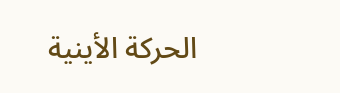الحركة الأينية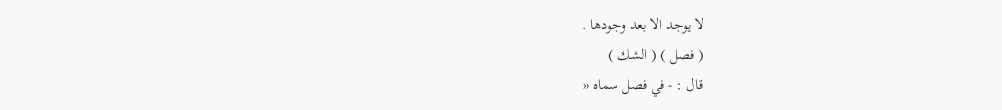لا يوجد الا بعد وجودها .
( فصل ) ( الشك )
قال : - في فصل سماه «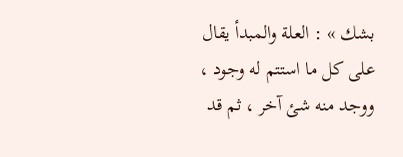بشك » : العلة والمبدأ يقال على كل ما استتم له وجود ، ووجد منه شئ آخر ، ثم قد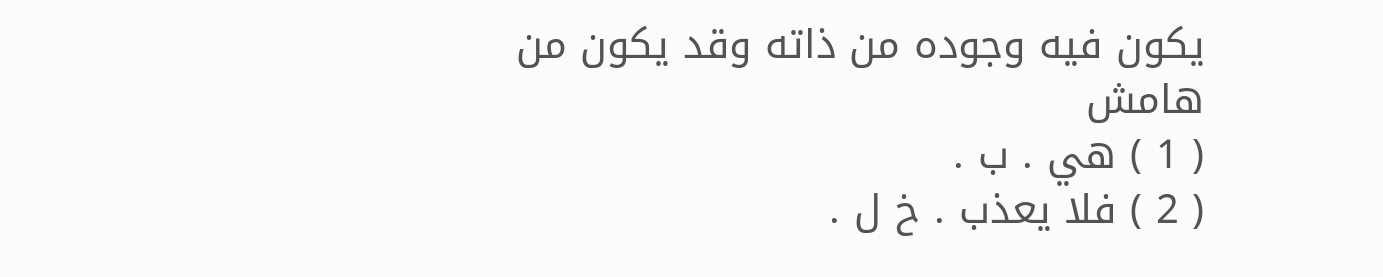يكون فيه وجوده من ذاته وقد يكون من
هامش
( 1 ) هي . ب .
( 2 ) فلا يعذب . خ ل .